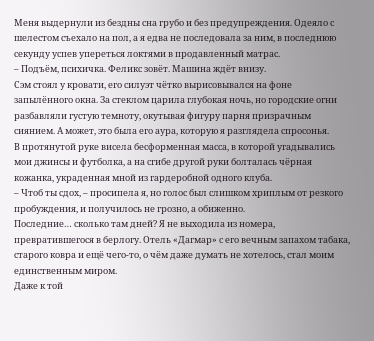Меня выдернули из бездны сна грубо и без предупреждения. Одеяло с шелестом съехало на пол, а я едва не последовала за ним, в последнюю секунду успев упереться локтями в продавленный матрас.
– Подъём, психичка. Феликс зовёт. Машина ждёт внизу.
Сэм стоял у кровати, его силуэт чётко вырисовывался на фоне запылённого окна. За стеклом царила глубокая ночь, но городские огни разбавляли густую темноту, окутывая фигуру парня призрачным сиянием. А может, это была его аура, которую я разглядела спросонья.
В протянутой руке висела бесформенная масса, в которой угадывались мои джинсы и футболка, а на сгибе другой руки болталась чёрная кожанка, украденная мной из гардеробной одного клуба.
– Чтоб ты сдох, – просипела я, но голос был слишком хриплым от резкого пробуждения, и получилось не грозно, а обиженно.
Последние… сколько там дней? Я не выходила из номера, превратившегося в берлогу. Отель «Дагмар» с его вечным запахом табака, старого ковра и ещё чего-то, о чём даже думать не хотелось, стал моим единственным миром.
Даже к той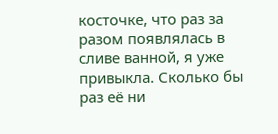косточке, что раз за разом появлялась в сливе ванной, я уже привыкла. Сколько бы раз её ни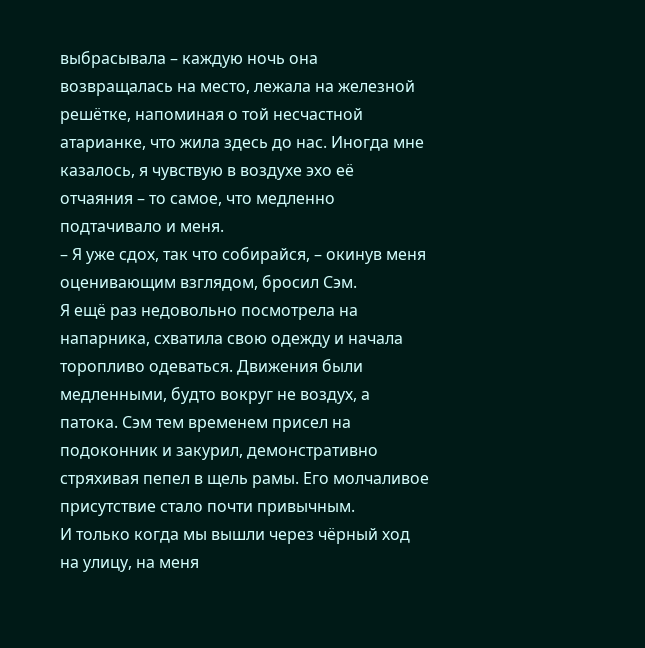выбрасывала – каждую ночь она возвращалась на место, лежала на железной решётке, напоминая о той несчастной атарианке, что жила здесь до нас. Иногда мне казалось, я чувствую в воздухе эхо её отчаяния – то самое, что медленно подтачивало и меня.
– Я уже сдох, так что собирайся, – окинув меня оценивающим взглядом, бросил Сэм.
Я ещё раз недовольно посмотрела на напарника, схватила свою одежду и начала торопливо одеваться. Движения были медленными, будто вокруг не воздух, а патока. Сэм тем временем присел на подоконник и закурил, демонстративно стряхивая пепел в щель рамы. Его молчаливое присутствие стало почти привычным.
И только когда мы вышли через чёрный ход на улицу, на меня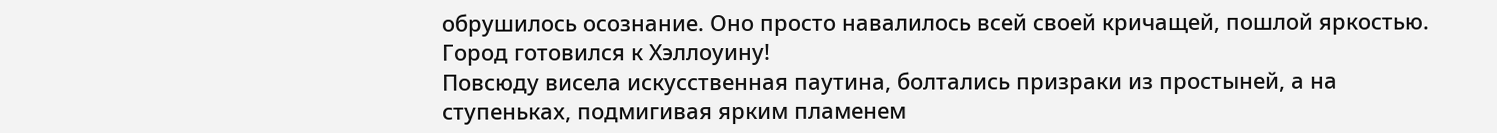обрушилось осознание. Оно просто навалилось всей своей кричащей, пошлой яркостью.
Город готовился к Хэллоуину!
Повсюду висела искусственная паутина, болтались призраки из простыней, а на ступеньках, подмигивая ярким пламенем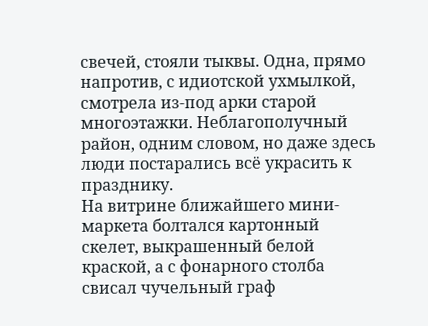свечей, стояли тыквы. Одна, прямо напротив, с идиотской ухмылкой, смотрела из-под арки старой многоэтажки. Неблагополучный район, одним словом, но даже здесь люди постарались всё украсить к празднику.
На витрине ближайшего мини-маркета болтался картонный скелет, выкрашенный белой краской, а с фонарного столба свисал чучельный граф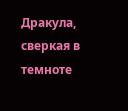Дракула, сверкая в темноте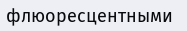флюоресцентными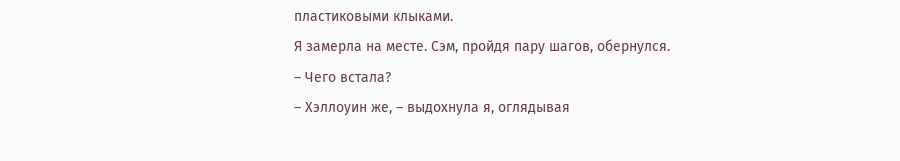пластиковыми клыками.
Я замерла на месте. Сэм, пройдя пару шагов, обернулся.
– Чего встала?
– Хэллоуин же, – выдохнула я, оглядывая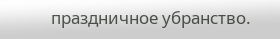праздничное убранство.